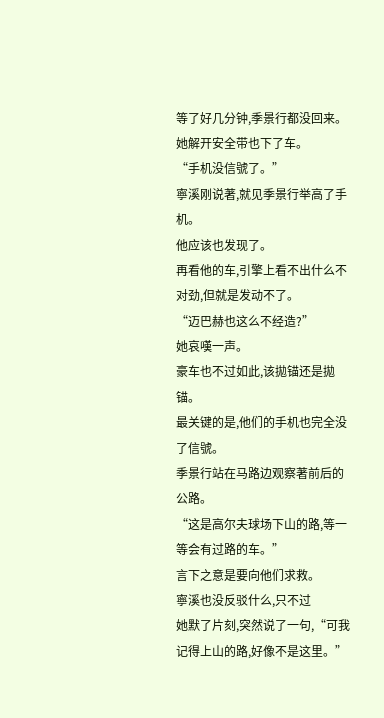等了好几分钟,季景行都没回来。
她解开安全带也下了车。
“手机没信號了。”
寧溪刚说著,就见季景行举高了手机。
他应该也发现了。
再看他的车,引擎上看不出什么不对劲,但就是发动不了。
“迈巴赫也这么不经造?”
她哀嘆一声。
豪车也不过如此,该拋锚还是拋锚。
最关键的是,他们的手机也完全没了信號。
季景行站在马路边观察著前后的公路。
“这是高尔夫球场下山的路,等一等会有过路的车。”
言下之意是要向他们求救。
寧溪也没反驳什么,只不过
她默了片刻,突然说了一句,“可我记得上山的路,好像不是这里。”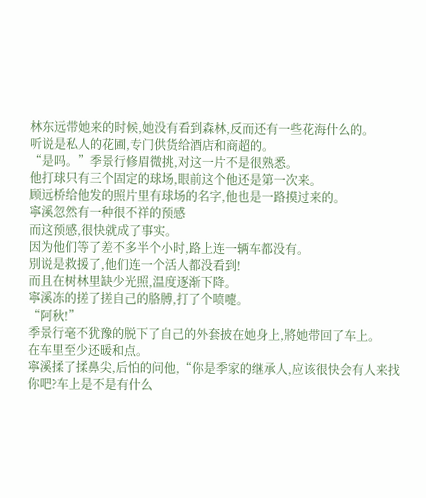林东远带她来的时候,她没有看到森林,反而还有一些花海什么的。
听说是私人的花圃,专门供货给酒店和商超的。
“是吗。”季景行修眉微挑,对这一片不是很熟悉。
他打球只有三个固定的球场,眼前这个他还是第一次来。
顾远桥给他发的照片里有球场的名字,他也是一路摸过来的。
寧溪忽然有一种很不祥的预感
而这预感,很快就成了事实。
因为他们等了差不多半个小时,路上连一辆车都没有。
別说是救援了,他们连一个活人都没看到!
而且在树林里缺少光照,温度逐渐下降。
寧溪冻的搓了搓自己的胳膊,打了个喷嚏。
“阿秋!”
季景行毫不犹豫的脱下了自己的外套披在她身上,將她带回了车上。
在车里至少还暖和点。
寧溪揉了揉鼻尖,后怕的问他,“你是季家的继承人,应该很快会有人来找你吧?车上是不是有什么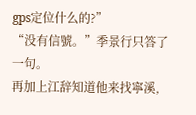gps定位什么的?”
“没有信號。”季景行只答了一句。
再加上江辞知道他来找寧溪,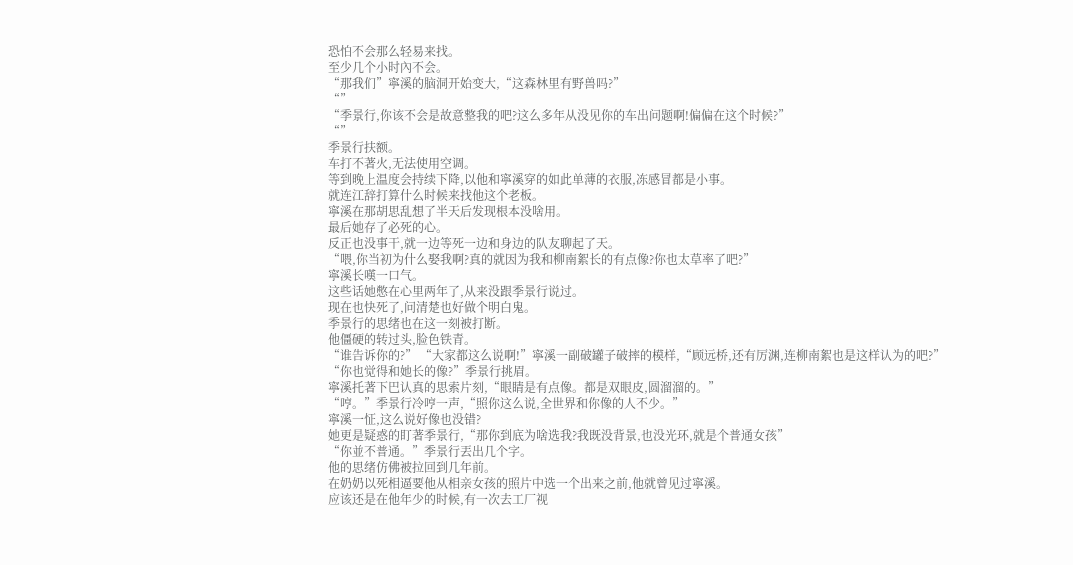恐怕不会那么轻易来找。
至少几个小时內不会。
“那我们”寧溪的脑洞开始变大,“这森林里有野兽吗?”
“”
“季景行,你该不会是故意整我的吧?这么多年从没见你的车出问题啊!偏偏在这个时候?”
“”
季景行扶额。
车打不著火,无法使用空调。
等到晚上温度会持续下降,以他和寧溪穿的如此单薄的衣服,冻感冒都是小事。
就连江辞打算什么时候来找他这个老板。
寧溪在那胡思乱想了半天后发现根本没啥用。
最后她存了必死的心。
反正也没事干,就一边等死一边和身边的队友聊起了天。
“喂,你当初为什么娶我啊?真的就因为我和柳南絮长的有点像?你也太草率了吧?”
寧溪长嘆一口气。
这些话她憋在心里两年了,从来没跟季景行说过。
现在也快死了,问清楚也好做个明白鬼。
季景行的思绪也在这一刻被打断。
他僵硬的转过头,脸色铁青。
“谁告诉你的?” “大家都这么说啊!”寧溪一副破罐子破摔的模样,“顾远桥,还有厉渊,连柳南絮也是这样认为的吧?”
“你也觉得和她长的像?”季景行挑眉。
寧溪托著下巴认真的思索片刻,“眼睛是有点像。都是双眼皮,圆溜溜的。”
“哼。”季景行冷哼一声,“照你这么说,全世界和你像的人不少。”
寧溪一怔,这么说好像也没错?
她更是疑惑的盯著季景行,“那你到底为啥选我?我既没背景,也没光环,就是个普通女孩”
“你並不普通。”季景行丟出几个字。
他的思绪仿佛被拉回到几年前。
在奶奶以死相逼要他从相亲女孩的照片中选一个出来之前,他就曾见过寧溪。
应该还是在他年少的时候,有一次去工厂视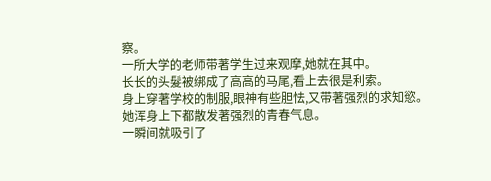察。
一所大学的老师带著学生过来观摩,她就在其中。
长长的头髮被绑成了高高的马尾,看上去很是利索。
身上穿著学校的制服,眼神有些胆怯,又带著强烈的求知慾。
她浑身上下都散发著强烈的青春气息。
一瞬间就吸引了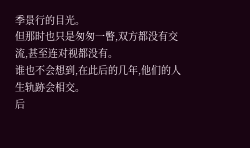季景行的目光。
但那时也只是匆匆一瞥,双方都没有交流,甚至连对视都没有。
谁也不会想到,在此后的几年,他们的人生轨跡会相交。
后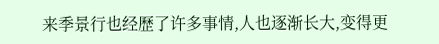来季景行也经歷了许多事情,人也逐渐长大,变得更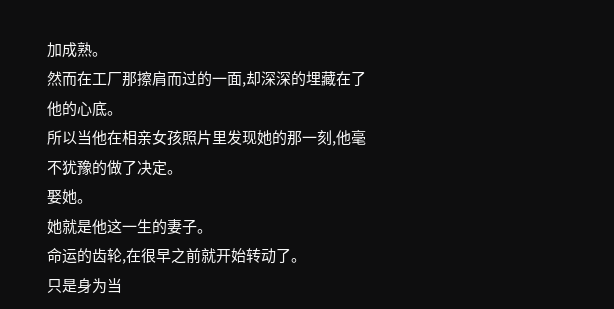加成熟。
然而在工厂那擦肩而过的一面,却深深的埋藏在了他的心底。
所以当他在相亲女孩照片里发现她的那一刻,他毫不犹豫的做了决定。
娶她。
她就是他这一生的妻子。
命运的齿轮,在很早之前就开始转动了。
只是身为当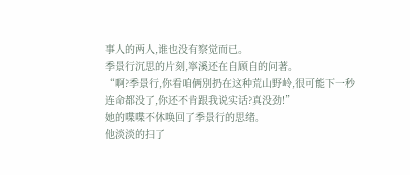事人的两人,谁也没有察觉而已。
季景行沉思的片刻,寧溪还在自顾自的问著。
“啊?季景行,你看咱俩別扔在这种荒山野岭,很可能下一秒连命都没了,你还不肯跟我说实话?真没劲!”
她的喋喋不休唤回了季景行的思绪。
他淡淡的扫了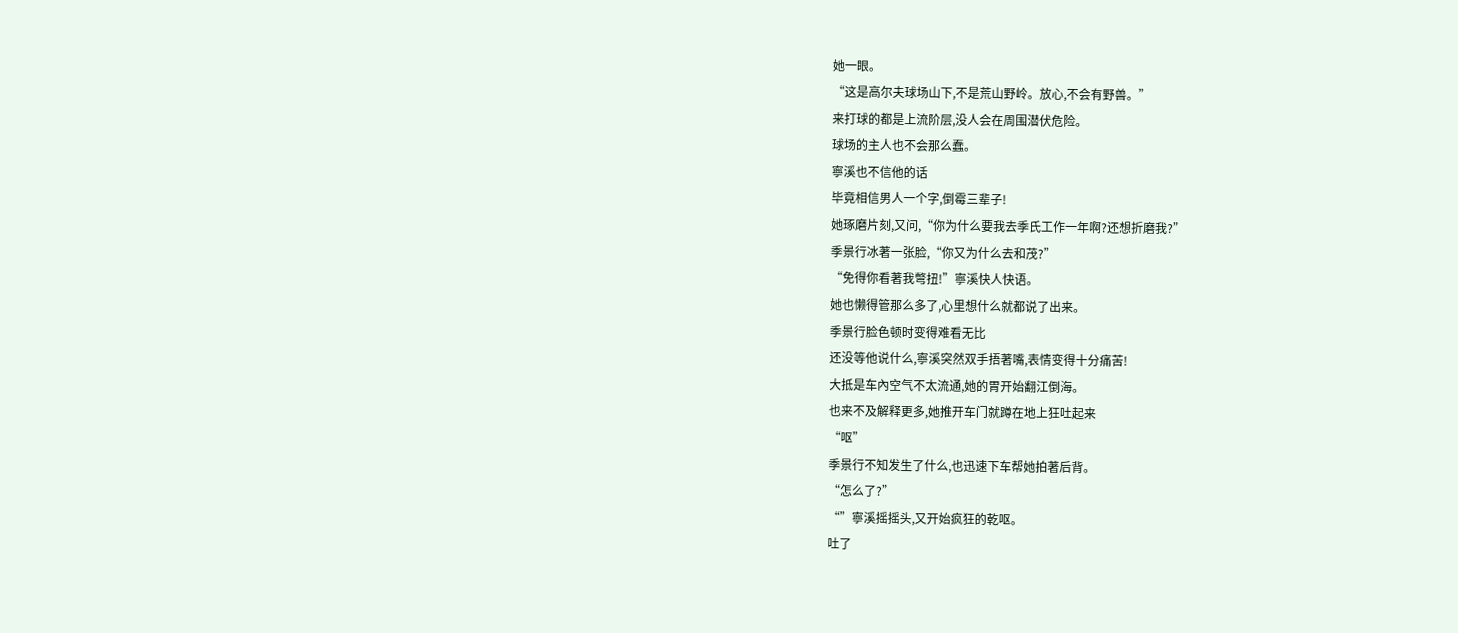她一眼。
“这是高尔夫球场山下,不是荒山野岭。放心,不会有野兽。”
来打球的都是上流阶层,没人会在周围潜伏危险。
球场的主人也不会那么蠢。
寧溪也不信他的话
毕竟相信男人一个字,倒霉三辈子!
她琢磨片刻,又问,“你为什么要我去季氏工作一年啊?还想折磨我?”
季景行冰著一张脸,“你又为什么去和茂?”
“免得你看著我彆扭!”寧溪快人快语。
她也懒得管那么多了,心里想什么就都说了出来。
季景行脸色顿时变得难看无比
还没等他说什么,寧溪突然双手捂著嘴,表情变得十分痛苦!
大抵是车內空气不太流通,她的胃开始翻江倒海。
也来不及解释更多,她推开车门就蹲在地上狂吐起来
“呕”
季景行不知发生了什么,也迅速下车帮她拍著后背。
“怎么了?”
“”寧溪摇摇头,又开始疯狂的乾呕。
吐了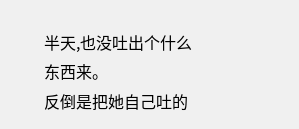半天,也没吐出个什么东西来。
反倒是把她自己吐的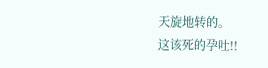天旋地转的。
这该死的孕吐!!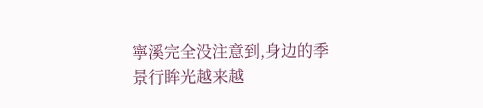寧溪完全没注意到,身边的季景行眸光越来越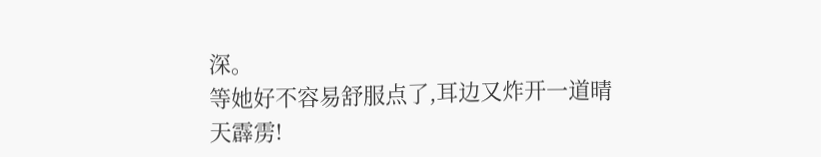深。
等她好不容易舒服点了,耳边又炸开一道晴天霹雳!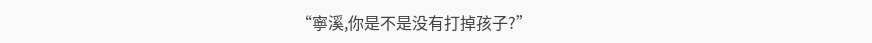“寧溪,你是不是没有打掉孩子?”